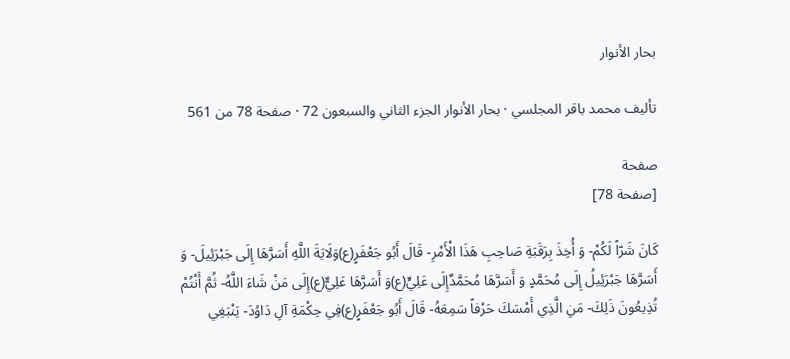بحار الأنوار

تأليف محمد باقر المجلسي · بحار الأنوار الجزء الثاني والسبعون 72 · صفحة 78 من 561

صفحة
[صفحة 78]

كَانَ شَرّاً لَكُمْ- وَ أُخِذَ بِرَقَبَةِ صَاحِبِ هَذَا الْأَمْرِ- قَالَ أَبُو جَعْفَرٍ(ع)وَلَايَةَ اللَّهِ أَسَرَّهَا إِلَى جَبْرَئِيلَ- وَ أَسَرَّهَا جَبْرَئِيلُ إِلَى مُحَمَّدٍ وَ أَسَرَّهَا مُحَمَّدٌإِلَى عَلِيٍّ(ع)وَ أَسَرَّهَا عَلِيٌّ(ع)إِلَى مَنْ شَاءَ اللَّهُ- ثُمَّ أَنْتُمْ تُذِيعُونَ ذَلِكَ- مَنِ الَّذِي أَمْسَكَ حَرْفاً سَمِعَهُ- قَالَ أَبُو جَعْفَرٍ(ع)فِي حِكْمَةِ آلِ دَاوُدَ- يَنْبَغِي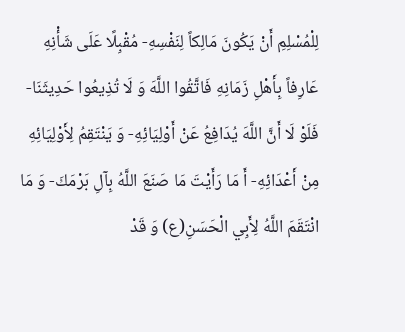لِلْمُسْلِمِ أَنْ يَكُونَ مَالِكاً لِنَفْسِهِ- مُقْبِلًا عَلَى شَأْنِهِ عَارِفاً بِأَهْلِ زَمَانِهِ فَاتَّقُوا اللَّهَ وَ لَا تُذِيعُوا حَدِيثَنَا- فَلَوْ لَا أَنَّ اللَّهَ يُدَافِعُ عَنْ أَوْلِيَائِهِ- وَ يَنْتَقِمُ لِأَوْلِيَائِهِ مِنْ أَعْدَائِهِ- أَ مَا رَأَيْتَ مَا صَنَعَ اللَّهُ بِآلِ بَرْمَكَ- وَ مَا انْتَقَمَ اللَّهُ لِأَبِي الْحَسَنِ(ع) وَ قَدْ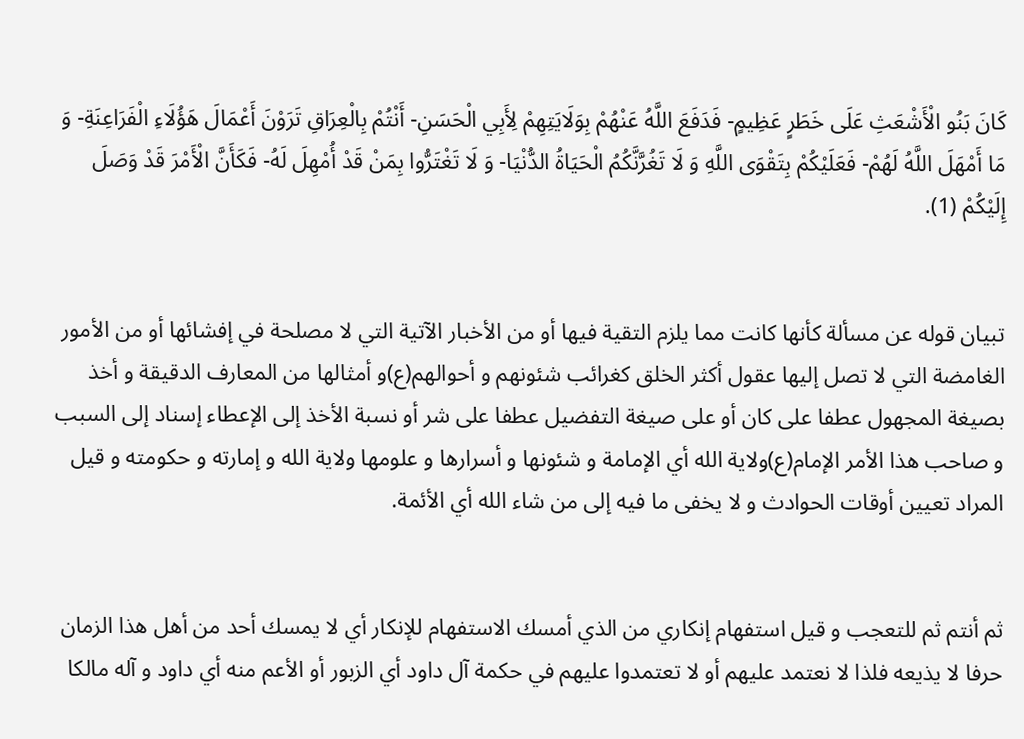كَانَ بَنُو الْأَشْعَثِ عَلَى خَطَرٍ عَظِيمٍ- فَدَفَعَ اللَّهُ عَنْهُمْ بِوَلَايَتِهِمْ لِأَبِي الْحَسَنِ- أَنْتُمْ بِالْعِرَاقِ تَرَوْنَ أَعْمَالَ هَؤُلَاءِ الْفَرَاعِنَةِ- وَ مَا أَمْهَلَ اللَّهُ لَهُمْ- فَعَلَيْكُمْ بِتَقْوَى اللَّهِ وَ لَا تَغُرَّنَّكُمُ الْحَيَاةُ الدُّنْيَا- وَ لَا تَغْتَرُّوا بِمَنْ قَدْ أُمْهِلَ لَهُ- فَكَأَنَّ الْأَمْرَ قَدْ وَصَلَ إِلَيْكُمْ (1).


تبيان قوله عن مسألة كأنها كانت مما يلزم التقية فيها أو من الأخبار الآتية التي لا مصلحة في إفشائها أو من الأمور الغامضة التي لا تصل إليها عقول أكثر الخلق كغرائب شئونهم و أحوالهم(ع)و أمثالها من المعارف الدقيقة و أخذ بصيغة المجهول عطفا على كان أو على صيغة التفضيل عطفا على شر أو نسبة الأخذ إلى الإعطاء إسناد إلى السبب و صاحب هذا الأمر الإمام(ع)ولاية الله أي الإمامة و شئونها و أسرارها و علومها ولاية الله و إمارته و حكومته و قيل المراد تعيين أوقات الحوادث و لا يخفى ما فيه إلى من شاء الله أي الأئمة.


ثم أنتم ثم للتعجب و قيل استفهام إنكاري من الذي أمسك الاستفهام للإنكار أي لا يمسك أحد من أهل هذا الزمان حرفا لا يذيعه فلذا لا نعتمد عليهم أو لا تعتمدوا عليهم في حكمة آل داود أي الزبور أو الأعم منه أي داود و آله مالكا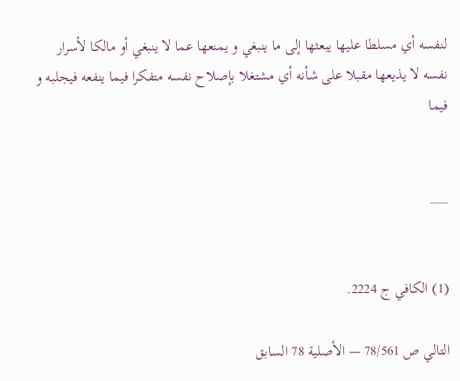لنفسه أي مسلطا عليها يبعثها إلى ما ينبغي و يمنعها عما لا ينبغي أو مالكا لأسرار نفسه لا يذيعها مقبلا على شأنه أي مشتغلا بإصلاح نفسه متفكرا فيما ينفعه فيجلبه و فيما


___


(1) الكافي ج 2224.

التالي ص 78/561 — الأصلية 78 السابق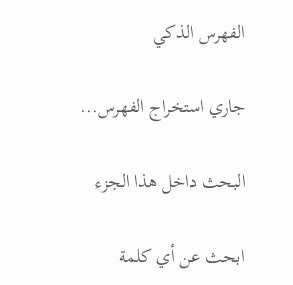الفهرس الذكي

جاري استخراج الفهرس...

البحث داخل هذا الجزء

ابحث عن أي كلمة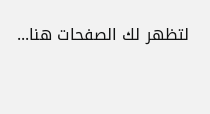لتظهر لك الصفحات هنا...